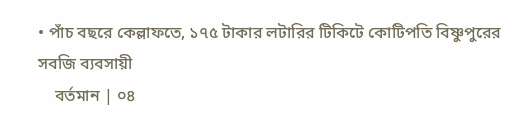• পাঁচ বছরে কেল্লাফতে, ১৭৫ টাকার লটারির টিকিটে কোটিপতি বিষ্ণুপুরের সবজি ব্যবসায়ী
    বর্তমান | ০৪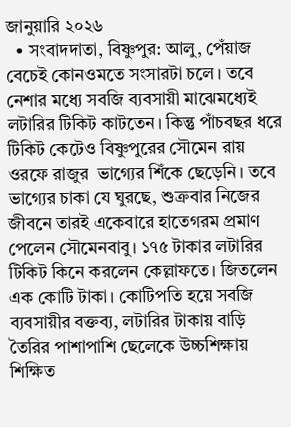জানুয়ারি ২০২৬
  • সংবাদদাতা, বিষ্ণুপুর: আলু, পেঁয়াজ বেচেই কোনওমতে সংসারটা চলে। তবে নেশার মধ্যে সবজি ব্যবসায়ী মাঝেমধ্যেই লটারির টিকিট কাটতেন। কিন্তু পাঁচবছর ধরে টিকিট কেটেও বিষ্ণুপুরের সৌমেন রায় ওরফে রাজুর  ভাগ্যের শিঁকে ছেড়েনি। তবে ভাগ্যের চাকা যে ঘুরছে, শুক্রবার নিজের জীবনে তারই একেবারে হাতেগরম প্রমাণ পেলেন সৌমেনবাবু। ১৭৫ টাকার লটারির টিকিট কিনে করলেন কেল্লাফতে। জিতলেন এক কোটি টাকা। কোটিপতি হয়ে সবজি ব্যবসায়ীর বক্তব্য, লটারির টাকায় বাড়ি তৈরির পাশাপাশি ছেলেকে উচ্চশিক্ষায় শিক্ষিত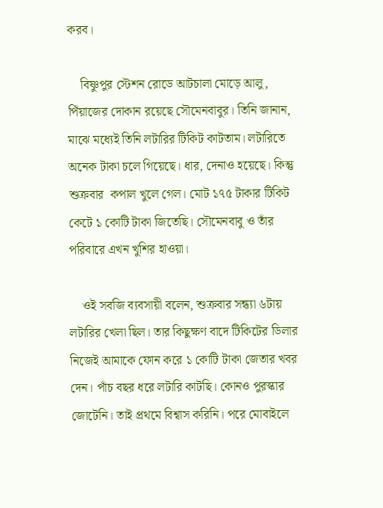করব।

    বিষ্ণুপুর স্টেশন রোডে আটচালা মোড়ে আলু, পিঁয়াজের দোকান রয়েছে সৌমেনবাবুর। তিনি জানান, মাঝে মধ্যেই তিনি লটারির টিকিট কাটতাম। লটারিতে অনেক টাকা চলে গিয়েছে। ধার, দেনাও হয়েছে। কিন্তু শুক্রবার  কপাল খুলে গেল। মোট ১৭৫ টাকার টিকিট কেটে ১ কোটি টাকা জিতেছি। সৌমেনবাবু ও তাঁর পরিবারে এখন খুশির হাওয়া।

    ওই সবজি ব্যবসায়ী বলেন, শুক্রবার সন্ধ্যা ৬টায় লটারির খেলা ছিল। তার কিছুক্ষণ বাদে টিকিটের ডিলার নিজেই আমাকে ফোন করে ১ কোটি টাকা জেতার খবর দেন। পাঁচ বছর ধরে লটারি কাটছি। কোনও পুরস্কার জোটেনি। তাই প্রথমে বিশ্বাস করিনি। পরে মোবাইলে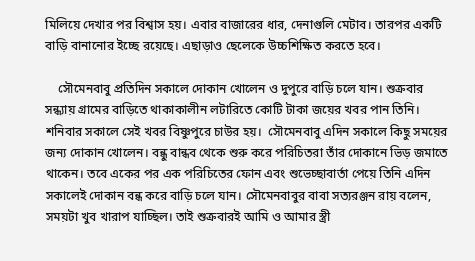মিলিয়ে দেখার পর বিশ্বাস হয়। এবার বাজারের ধার, দেনাগুলি মেটাব। তারপর একটি বাড়ি বানানোর ইচ্ছে রয়েছে। এছাড়াও ছেলেকে উচ্চশিক্ষিত করতে হবে।

    সৌমেনবাবু প্রতিদিন সকালে দোকান খোলেন ও দুপুরে বাড়ি চলে যান। শুক্রবার সন্ধ্যায় গ্রামের বাড়িতে থাকাকালীন লটারিতে কোটি টাকা জয়ের খবর পান তিনি। শনিবার সকালে সেই খবর বিষ্ণুপুরে চাউর হয়।  সৌমেনবাবু এদিন সকালে কিছু সময়ের জন্য দোকান খোলেন। বন্ধু বান্ধব থেকে শুরু করে পরিচিতরা তাঁর দোকানে ভিড় জমাতে থাকেন। তবে একের পর এক পরিচিতের ফোন এবং শুভেচ্ছাবার্তা পেয়ে তিনি এদিন  সকালেই দোকান বন্ধ করে বাড়ি চলে যান। সৌমেনবাবুর বাবা সত্যরঞ্জন রায় বলেন, সময়টা খুব খারাপ যাচ্ছিল। তাই শুক্রবারই আমি ও আমার স্ত্রী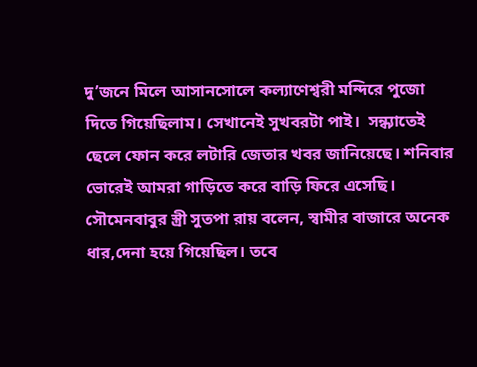দু’জনে মিলে আসানসোলে কল্যাণেশ্বরী মন্দিরে পুজো দিতে গিয়েছিলাম। সেখানেই সুখবরটা পাই।  সন্ধ্যাতেই ছেলে ফোন করে লটারি জেতার খবর জানিয়েছে। শনিবার ভোরেই আমরা গাড়িতে করে বাড়ি ফিরে এসেছি। সৌমেনবাবুর স্ত্রী সুতপা রায় বলেন, স্বামীর বাজারে অনেক ধার,দেনা হয়ে গিয়েছিল। তবে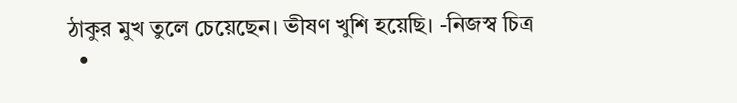ঠাকুর মুখ তুলে চেয়েছেন। ভীষণ খুশি হয়েছি। -নিজস্ব চিত্র
  •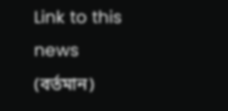Link to this news (বর্তমান)